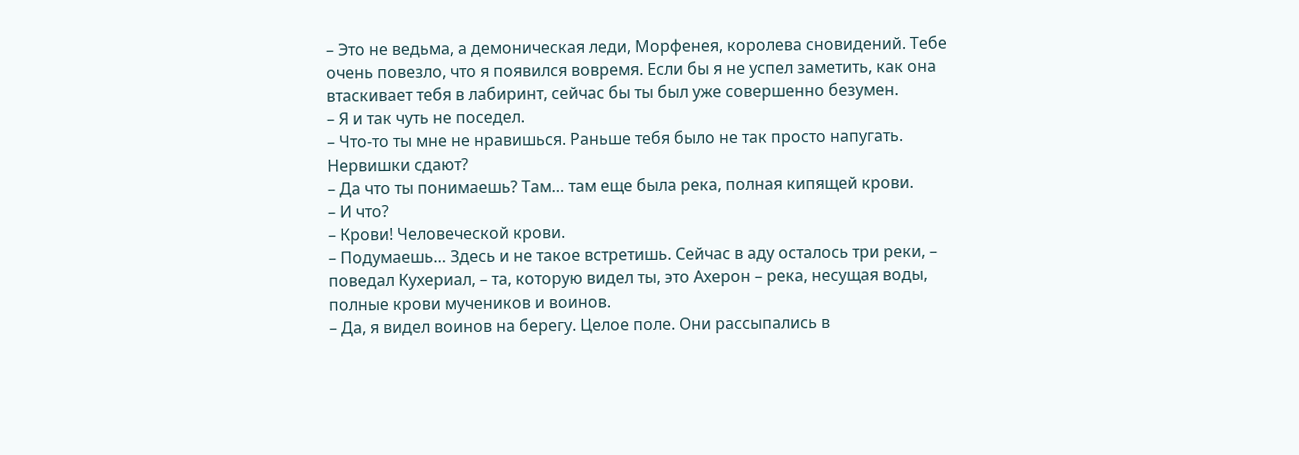– Это не ведьма, а демоническая леди, Морфенея, королева сновидений. Тебе очень повезло, что я появился вовремя. Если бы я не успел заметить, как она втаскивает тебя в лабиринт, сейчас бы ты был уже совершенно безумен.
– Я и так чуть не поседел.
– Что-то ты мне не нравишься. Раньше тебя было не так просто напугать. Нервишки сдают?
– Да что ты понимаешь? Там… там еще была река, полная кипящей крови.
– И что?
– Крови! Человеческой крови.
– Подумаешь… Здесь и не такое встретишь. Сейчас в аду осталось три реки, – поведал Кухериал, – та, которую видел ты, это Ахерон – река, несущая воды, полные крови мучеников и воинов.
– Да, я видел воинов на берегу. Целое поле. Они рассыпались в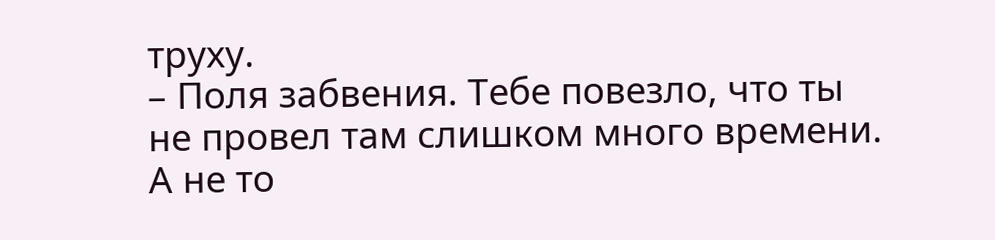труху.
– Поля забвения. Тебе повезло, что ты не провел там слишком много времени. А не то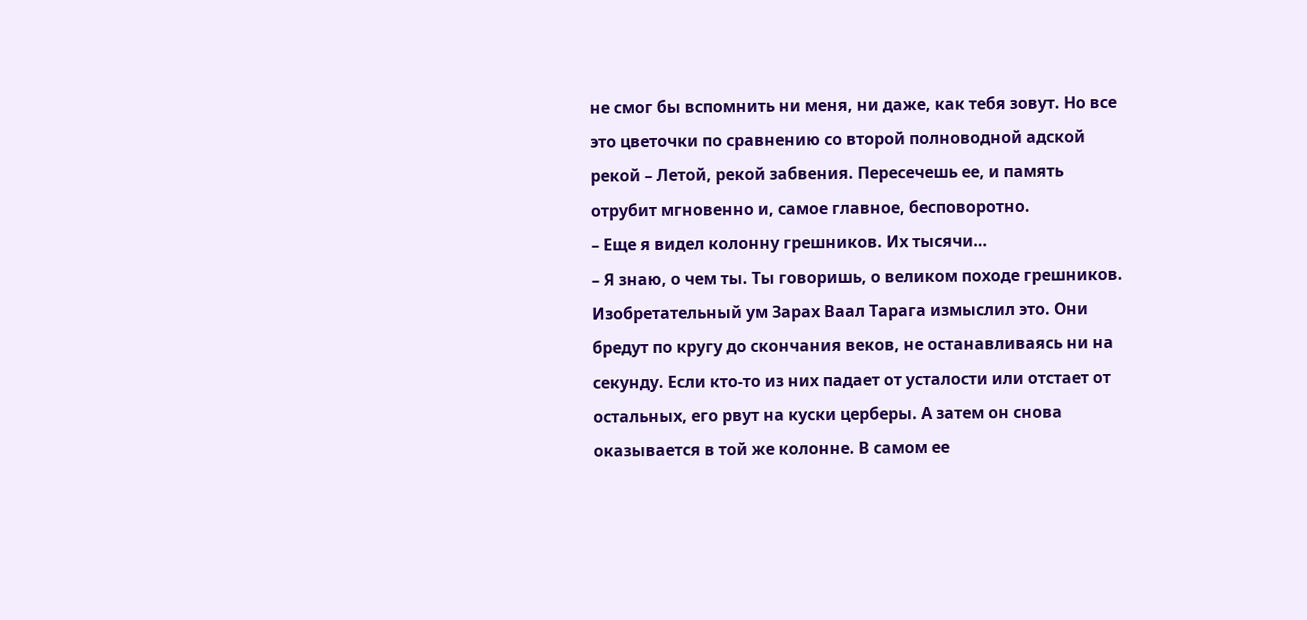не смог бы вспомнить ни меня, ни даже, как тебя зовут. Но все это цветочки по сравнению со второй полноводной адской рекой – Летой, рекой забвения. Пересечешь ее, и память отрубит мгновенно и, самое главное, бесповоротно.
– Еще я видел колонну грешников. Их тысячи…
– Я знаю, о чем ты. Ты говоришь, о великом походе грешников. Изобретательный ум Зарах Ваал Тарага измыслил это. Они бредут по кругу до скончания веков, не останавливаясь ни на секунду. Если кто-то из них падает от усталости или отстает от остальных, его рвут на куски церберы. А затем он снова оказывается в той же колонне. В самом ее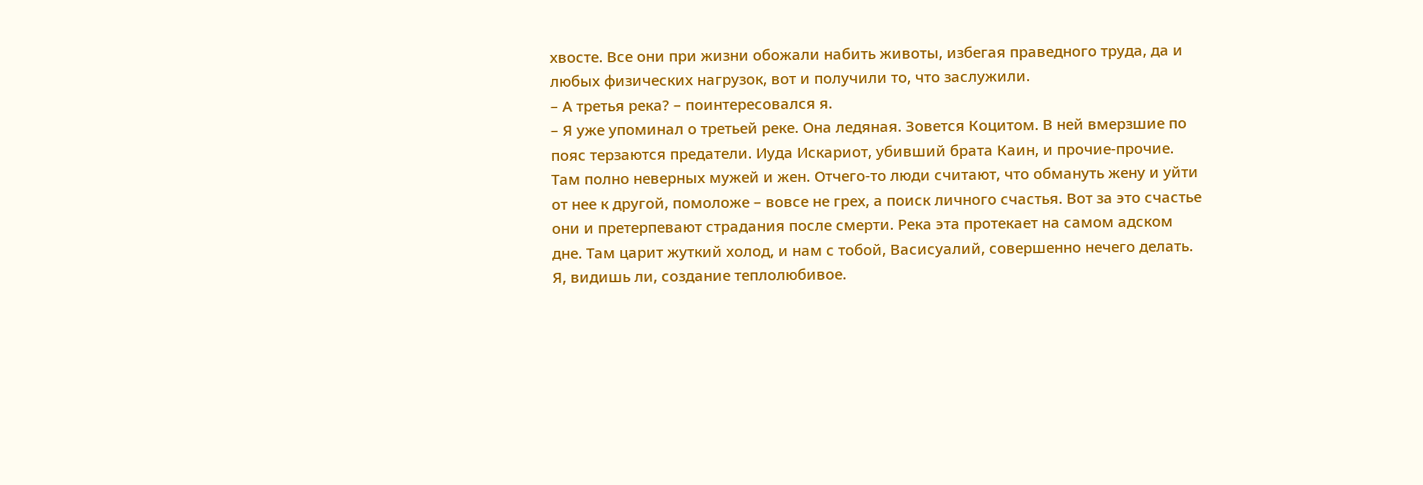хвосте. Все они при жизни обожали набить животы, избегая праведного труда, да и любых физических нагрузок, вот и получили то, что заслужили.
– А третья река? – поинтересовался я.
– Я уже упоминал о третьей реке. Она ледяная. Зовется Коцитом. В ней вмерзшие по пояс терзаются предатели. Иуда Искариот, убивший брата Каин, и прочие-прочие. Там полно неверных мужей и жен. Отчего-то люди считают, что обмануть жену и уйти от нее к другой, помоложе – вовсе не грех, а поиск личного счастья. Вот за это счастье они и претерпевают страдания после смерти. Река эта протекает на самом адском дне. Там царит жуткий холод, и нам с тобой, Васисуалий, совершенно нечего делать. Я, видишь ли, создание теплолюбивое.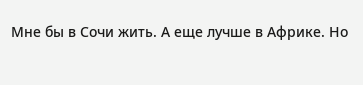Мне бы в Сочи жить. А еще лучше в Африке. Но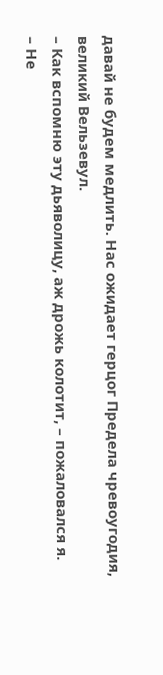давай не будем медлить. Нас ожидает герцог Предела чревоугодия, великий Вельзевул.
– Как вспомню эту дьяволицу, аж дрожь колотит, – пожаловался я.
– Не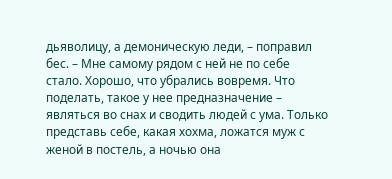дьяволицу, а демоническую леди, – поправил бес. – Мне самому рядом с ней не по себе стало. Хорошо, что убрались вовремя. Что поделать, такое у нее предназначение – являться во снах и сводить людей с ума. Только представь себе, какая хохма, ложатся муж с женой в постель, а ночью она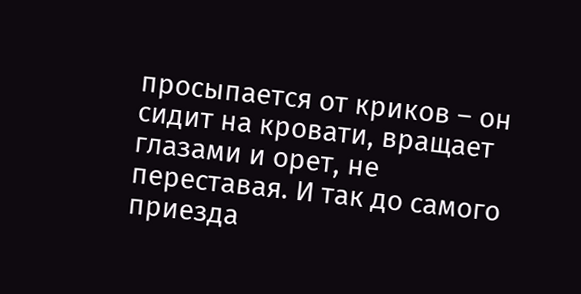просыпается от криков – он сидит на кровати, вращает глазами и орет, не переставая. И так до самого приезда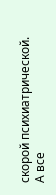скорой психиатрической. А все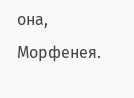она, Морфенея.